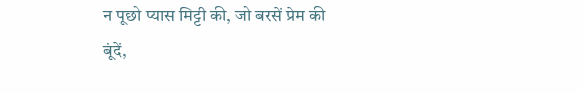न पूछो प्यास मिट्टी की, जो बरसें प्रेम की बूंदें,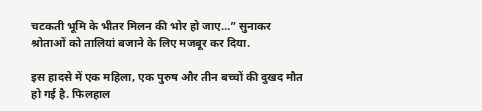चटकती भूमि के भीतर मिलन की भोर हो जाए…” सुनाकर श्रोताओं को तालियां बजाने के लिए मजबूर कर दिया.

इस हादसे में एक महिला, एक पुरुष और तीन बच्चों की दुखद मौत हो गई है. फिलहाल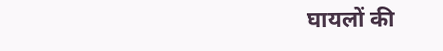घायलों की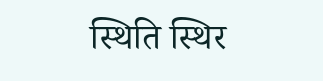स्थिति स्थिर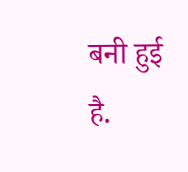बनी हुई है.